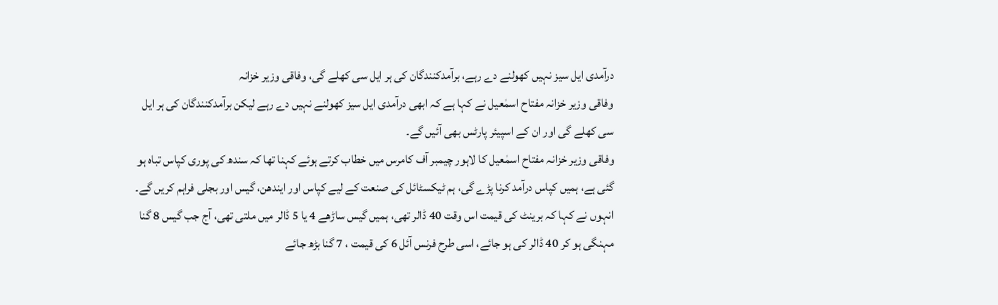درآمدی ایل سیز نہیں کھولنے دے رہے، برآمدکنندگان کی ہر ایل سی کھلے گی، وفاقی وزیر خزانہ
وفاقی وزیر خزانہ مفتاح اسمٰعیل نے کہا ہے کہ ابھی درآمدی ایل سیز کھولنے نہیں دے رہے لیکن برآمدکنندگان کی ہر ایل سی کھلے گی اور ان کے اسپیئر پارٹس بھی آئیں گے۔
وفاقی وزیر خزانہ مفتاح اسمٰعیل کا لاہور چیمبر آف کامرس میں خطاب کرتے ہوئے کہنا تھا کہ سندھ کی پوری کپاس تباہ ہو گئی ہے، ہمیں کپاس درآمد کرنا پڑے گی، ہم ٹیکسٹائل کی صنعت کے لیے کپاس اور ایندھن، گیس اور بجلی فراہم کریں گے۔
انہوں نے کہا کہ برینٹ کی قیمت اس وقت 40 ڈالر تھی، ہمیں گیس ساڑھے 4 یا 5 ڈالر میں ملتی تھی، آج جب گیس 8 گنا مہنگی ہو کر 40 ڈالر کی ہو جائے، اسی طرح فرنس آئل 6 کی قیمت ، 7 گنا بڑھ جائے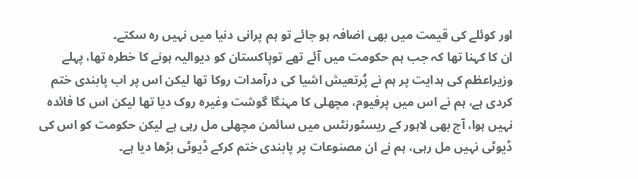اور کوئلے کی قیمت میں بھی اضافہ ہو جائے تو ہم پرانی دنیا میں نہیں رہ سکتے۔
ان کا کہنا تھا کہ جب ہم حکومت میں آئے تھے توپاکستان کو دیوالیہ ہونے کا خطرہ تھا، پہلے وزیراعظم کی ہدایت پر ہم نے پُرتعیش اشیا کی درآمدات روکا تھا لیکن اس پر اب پابندی ختم کردی ہے، ہم نے اس میں پرفیوم، مچھلی کا مہنگا گوشت وغیرہ روک دیا تھا لیکن اس کا فائدہ نہیں ہوا، آج بھی لاہور کے ریسٹورنٹس میں سائمن مچھلی مل رہی ہے لیکن حکومت کو اس کی ڈیوٹی نہیں مل رہی، ہم نے ان مصنوعات پر پابندی ختم کرکے ڈیوٹی بڑھا دیا ہے۔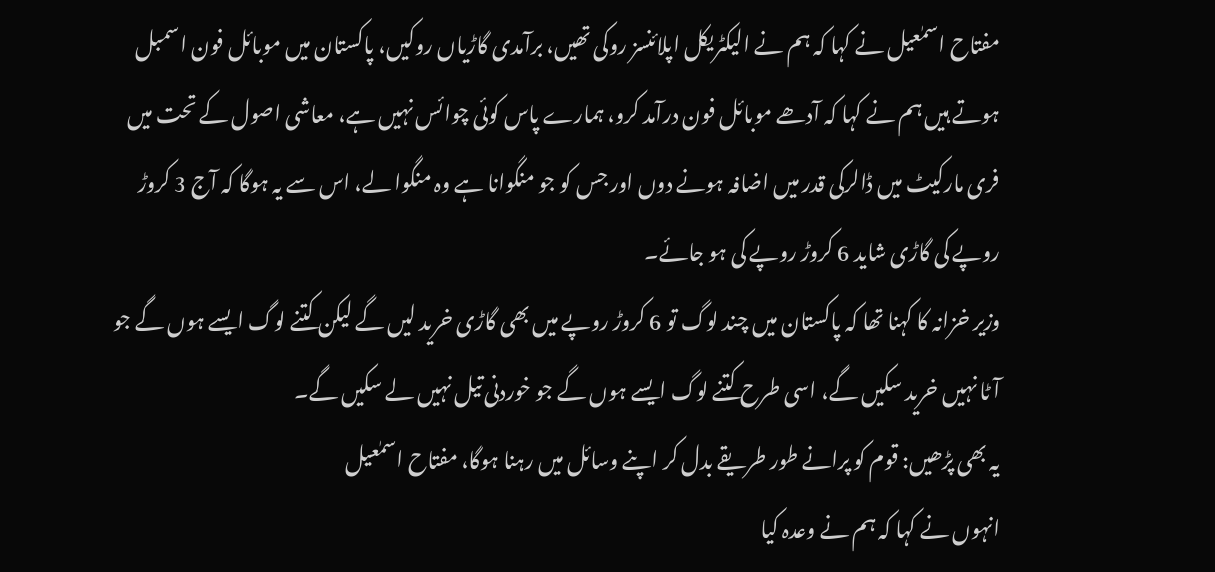مفتاح اسمٰعیل نے کہا کہ ہم نے الیکٹریکل اپلائنسز روکی تھیں، برآمدی گاڑیاں روکیں، پاکستان میں موبائل فون اسمبل ہوتے ہیں ہم نے کہا کہ آدھے موبائل فون درآمد کرو، ہمارے پاس کوئی چوائس نہیں ہے، معاشی اصول کے تحت میں فری مارکیٹ میں ڈالرکی قدر میں اضافہ ہونے دوں اور جس کو جو منگوانا ہے وہ منگوا لے، اس سے یہ ہوگا کہ آج 3 کروڑ روپے کی گاڑی شاید 6 کروڑ روپے کی ہو جائے۔
وزیر خزانہ کا کہنا تھا کہ پاکستان میں چند لوگ تو 6 کروڑ روپے میں بھی گاڑی خرید لیں گے لیکن کتنے لوگ ایسے ہوں گے جو آٹا نہیں خرید سکیں گے، اسی طرح کتنے لوگ ایسے ہوں گے جو خوردنی تیل نہیں لے سکیں گے۔
یہ بھی پڑھیں: قوم کو پرانے طور طریقے بدل کر اپنے وسائل میں رہنا ہوگا، مفتاح اسمٰعیل
انہوں نے کہا کہ ہم نے وعدہ کیا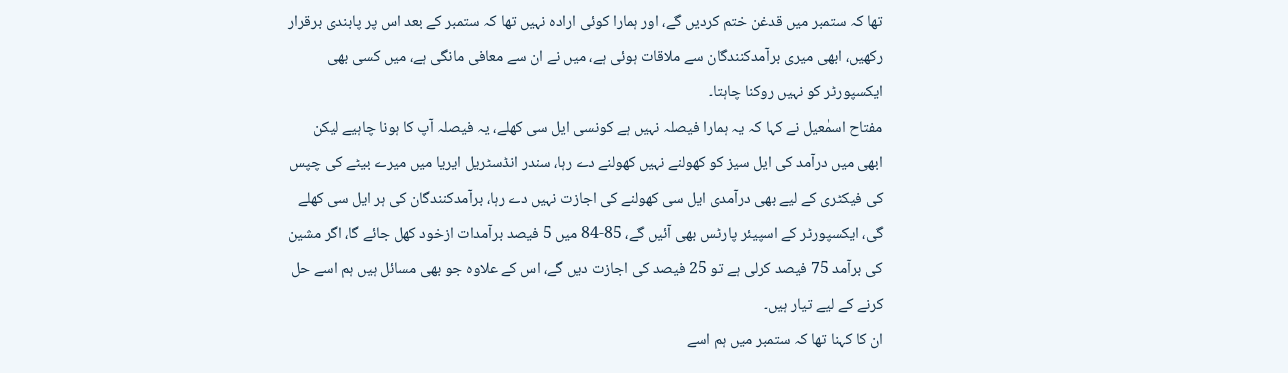تھا کہ ستمبر میں قدغن ختم کردیں گے، اور ہمارا کوئی ارادہ نہیں تھا کہ ستمبر کے بعد اس پر پابندی برقرار رکھیں، ابھی میری برآمدکنندگان سے ملاقات ہوئی ہے، میں نے ان سے معافی مانگی ہے، میں کسی بھی ایکسپورٹر کو نہیں روکنا چاہتا۔
مفتاح اسمٰعیل نے کہا کہ یہ ہمارا فیصلہ نہیں ہے کونسی ایل سی کھلے، یہ فیصلہ آپ کا ہونا چاہیے لیکن ابھی میں درآمد کی ایل سیز کو کھولنے نہیں کھولنے دے رہا، سندر انڈسٹریل ایریا میں میرے بیٹے کی چپس کی فیکٹری کے لیے بھی درآمدی ایل سی کھولنے کی اجازت نہیں دے رہا، برآمدکنندگان کی ہر ایل سی کھلے گی، ایکسپورٹر کے اسپیئر پارٹس بھی آئیں گے، 85-84 میں 5 فیصد برآمدات ازخود کھل جائے گا، اگر مشین کی برآمد 75 فیصد کرلی ہے تو 25 فیصد کی اجازت دیں گے، اس کے علاوہ جو بھی مسائل ہیں ہم اسے حل کرنے کے لیے تیار ہیں۔
ان کا کہنا تھا کہ ستمبر میں ہم اسے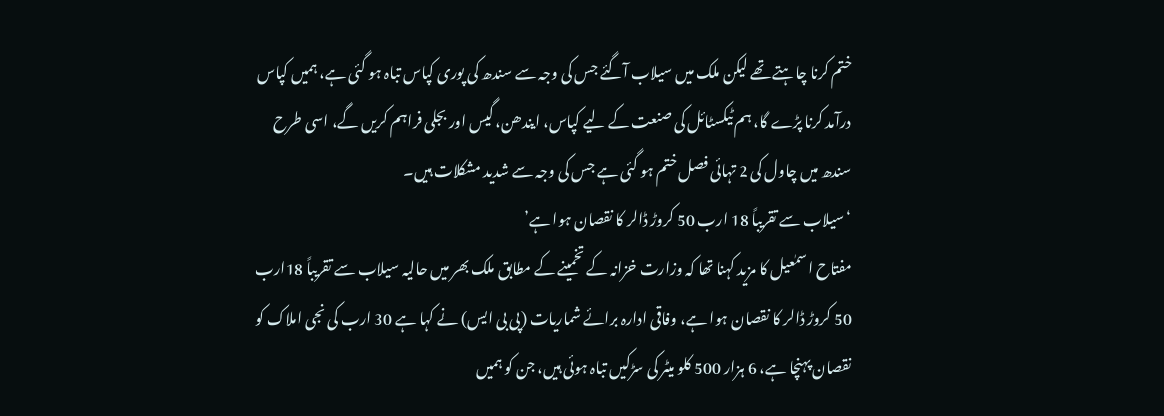ختم کرنا چاہتے تھے لیکن ملک میں سیلاب آگئے جس کی وجہ سے سندھ کی پوری کپاس تباہ ہو گئی ہے، ہمیں کپاس درآمد کرنا پڑے گا، ہم ٹیکسٹائل کی صنعت کے لیے کپاس، ایندھن، گیس اور بجلی فراہم کریں گے، اسی طرح سندھ میں چاول کی 2 تہائی فصل ختم ہو گئی ہے جس کی وجہ سے شدید مشکلات ہیں۔
‘سیلاب سے تقریباً 18 ارب 50 کروڑ ڈالر کا نقصان ہوا ہے’
مفتاح اسمٰعیل کا مزید کہنا تھا کہ وزارت خزانہ کے تخمینے کے مطابق ملک بھر میں حالیہ سیلاب سے تقریباً 18ارب 50 کروڑ ڈالر کا نقصان ہوا ہے، وفاقی ادارہ برائے شماریات (پی بی ایس) نے کہا ہے 30 ارب کی نجی املاک کو نقصان پہنچا ہے، 6 ہزار 500 کلو میٹر کی سڑکیں تباہ ہوئی ہیں، جن کو ہمیں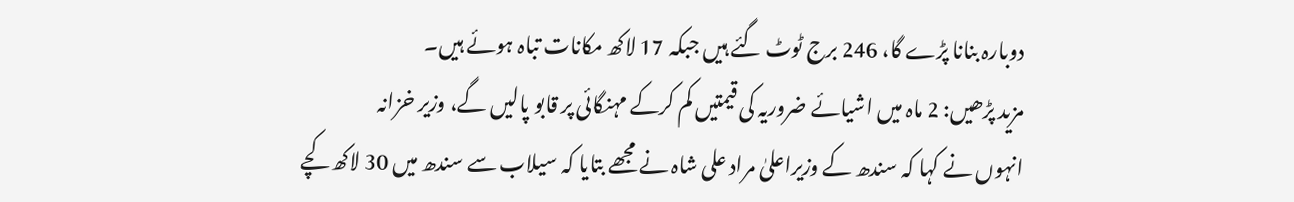دوبارہ بنانا پڑے گا، 246 برج ٹوٹ گئے ہیں جبکہ 17 لاکھ مکانات تباہ ہوئے ہیں۔
مزید پڑھیں: 2 ماہ میں اشیائے ضروریہ کی قیمتیں کم کرکے مہنگائی پر قابو پالیں گے، وزیر خزانہ
انہوں نے کہا کہ سندھ کے وزیراعلیٰ مراد علی شاہ نے مجھے بتایا کہ سیلاب سے سندھ میں 30 لاکھ کچے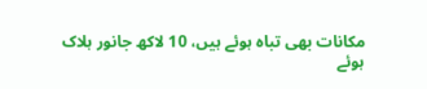مکانات بھی تباہ ہوئے ہیں، 10 لاکھ جانور ہلاک ہوئے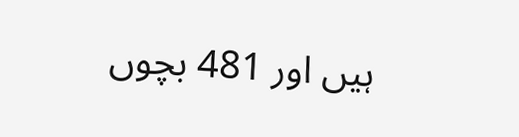ہیں اور 481 بچوں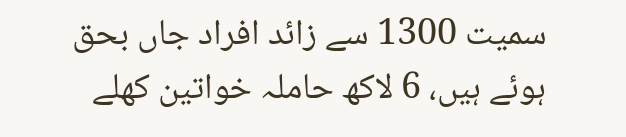سمیت 1300 سے زائد افراد جاں بحق ہوئے ہیں، 6 لاکھ حاملہ خواتین کھلے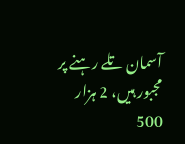آسمان تلے رہنے پر مجبور ہیں، 2 ہزار 500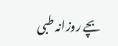بچے روزانہ طبی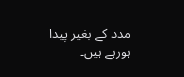مدد کے بغیر پیدا ہورہے ہیں۔